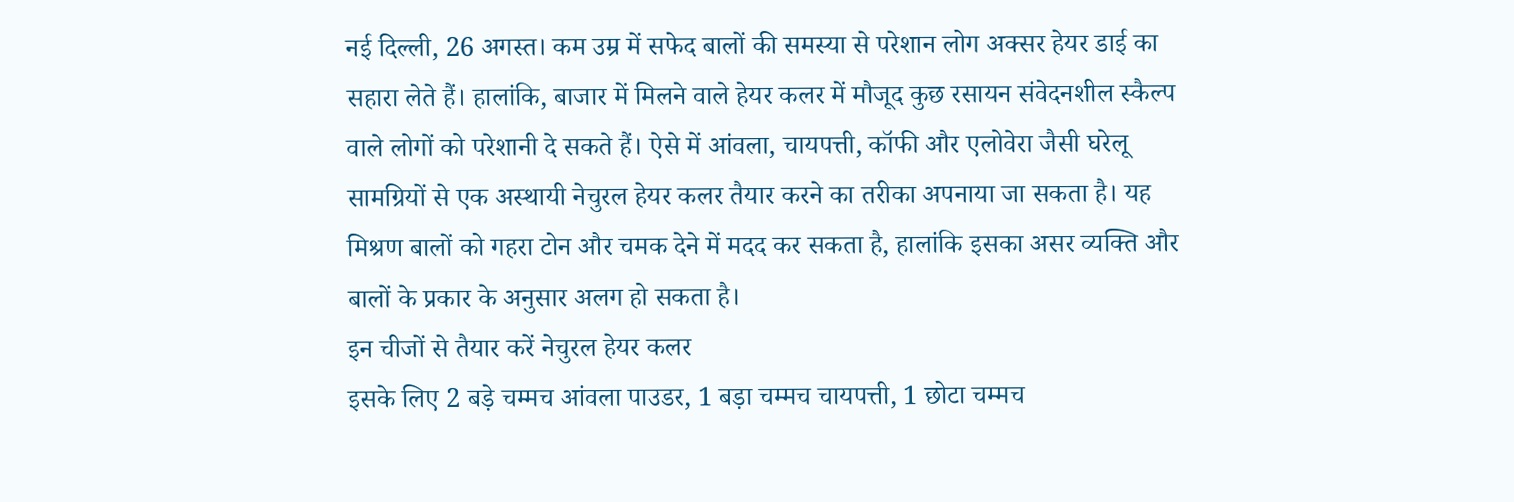नई दिल्ली, 26 अगस्त। कम उम्र में सफेद बालों की समस्या से परेशान लोग अक्सर हेयर डाई का सहारा लेते हैं। हालांकि, बाजार में मिलने वाले हेयर कलर में मौजूद कुछ रसायन संवेदनशील स्कैल्प वाले लोगों को परेशानी दे सकते हैं। ऐसे में आंवला, चायपत्ती, कॉफी और एलोवेरा जैसी घरेलू सामग्रियों से एक अस्थायी नेचुरल हेयर कलर तैयार करने का तरीका अपनाया जा सकता है। यह मिश्रण बालों को गहरा टोन और चमक देने में मदद कर सकता है, हालांकि इसका असर व्यक्ति और बालों के प्रकार के अनुसार अलग हो सकता है।
इन चीजों से तैयार करें नेचुरल हेयर कलर
इसके लिए 2 बड़े चम्मच आंवला पाउडर, 1 बड़ा चम्मच चायपत्ती, 1 छोटा चम्मच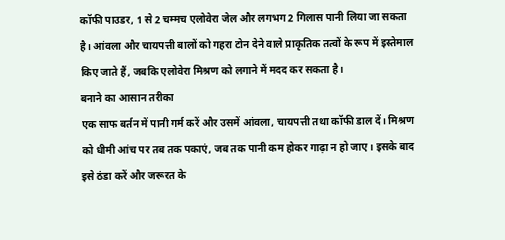कॉफी पाउडर, 1 से 2 चम्मच एलोवेरा जेल और लगभग 2 गिलास पानी लिया जा सकता है। आंवला और चायपत्ती बालों को गहरा टोन देने वाले प्राकृतिक तत्वों के रूप में इस्तेमाल किए जाते हैं, जबकि एलोवेरा मिश्रण को लगाने में मदद कर सकता है।
बनाने का आसान तरीका
एक साफ बर्तन में पानी गर्म करें और उसमें आंवला, चायपत्ती तथा कॉफी डाल दें। मिश्रण को धीमी आंच पर तब तक पकाएं, जब तक पानी कम होकर गाढ़ा न हो जाए। इसके बाद इसे ठंडा करें और जरूरत के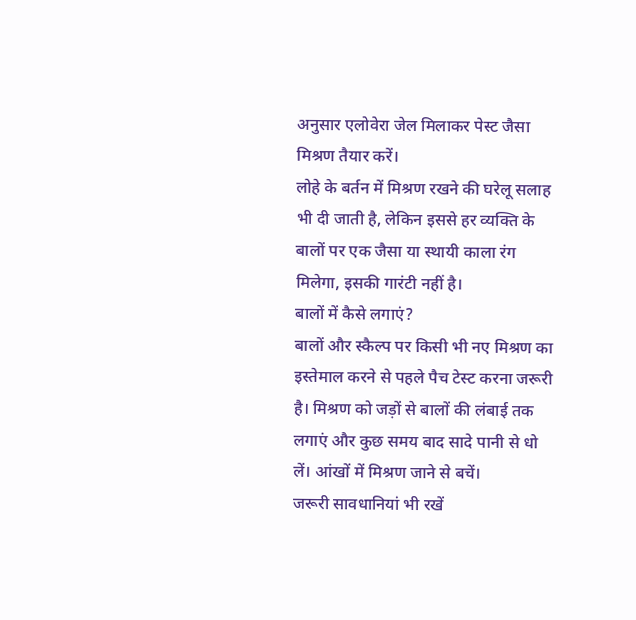अनुसार एलोवेरा जेल मिलाकर पेस्ट जैसा मिश्रण तैयार करें।
लोहे के बर्तन में मिश्रण रखने की घरेलू सलाह भी दी जाती है, लेकिन इससे हर व्यक्ति के बालों पर एक जैसा या स्थायी काला रंग मिलेगा, इसकी गारंटी नहीं है।
बालों में कैसे लगाएं?
बालों और स्कैल्प पर किसी भी नए मिश्रण का इस्तेमाल करने से पहले पैच टेस्ट करना जरूरी है। मिश्रण को जड़ों से बालों की लंबाई तक लगाएं और कुछ समय बाद सादे पानी से धो लें। आंखों में मिश्रण जाने से बचें।
जरूरी सावधानियां भी रखें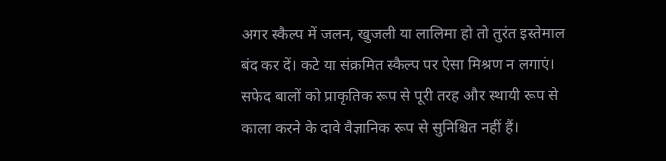अगर स्कैल्प में जलन, खुजली या लालिमा हो तो तुरंत इस्तेमाल बंद कर दें। कटे या संक्रमित स्कैल्प पर ऐसा मिश्रण न लगाएं। सफेद बालों को प्राकृतिक रूप से पूरी तरह और स्थायी रूप से काला करने के दावे वैज्ञानिक रूप से सुनिश्चित नहीं हैं।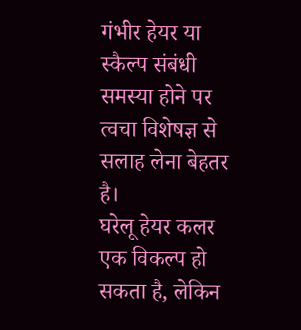गंभीर हेयर या स्कैल्प संबंधी समस्या होने पर त्वचा विशेषज्ञ से सलाह लेना बेहतर है।
घरेलू हेयर कलर एक विकल्प हो सकता है, लेकिन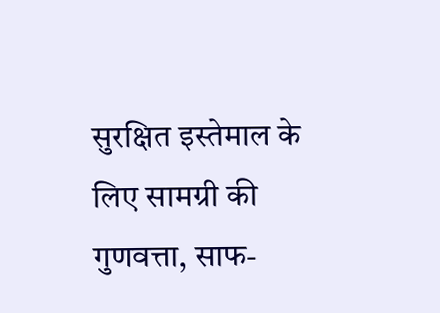सुरक्षित इस्तेमाल के लिए सामग्री की गुणवत्ता, साफ-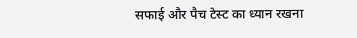सफाई और पैच टेस्ट का ध्यान रखना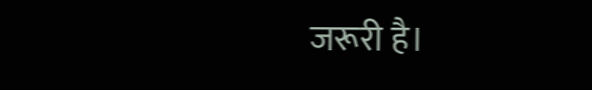जरूरी है।